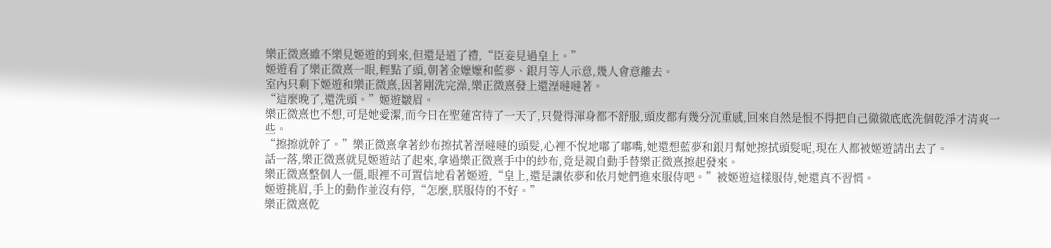樂正微熹雖不樂見姬遊的到來,但還是道了禮,“臣妾見過皇上。”
姬遊看了樂正微熹一眼,輕點了頭,朝著金嬤嬤和藍夢、銀月等人示意,幾人會意離去。
室內只剩下姬遊和樂正微熹,因著剛洗完澡,樂正微熹發上還溼噠噠著。
“這麼晚了,還洗頭。”姬遊皺眉。
樂正微熹也不想,可是她愛潔,而今日在聖蓮宮待了一天了,只覺得渾身都不舒服,頭皮都有幾分沉重感,回來自然是恨不得把自己徹徹底底洗個乾淨才清爽一些。
“擦擦就幹了。”樂正微熹拿著紗布擦拭著溼噠噠的頭髮,心裡不悅地嘟了嘟嘴,她還想藍夢和銀月幫她擦拭頭髮呢,現在人都被姬遊請出去了。
話一落,樂正微熹就見姬遊站了起來,拿過樂正微熹手中的紗布,竟是親自動手替樂正微熹擦起發來。
樂正微熹整個人一僵,眼裡不可置信地看著姬遊,“皇上,還是讓依夢和依月她們進來服侍吧。”被姬遊這樣服侍,她還真不習慣。
姬遊挑眉,手上的動作並沒有停,“怎麼,朕服侍的不好。”
樂正微熹乾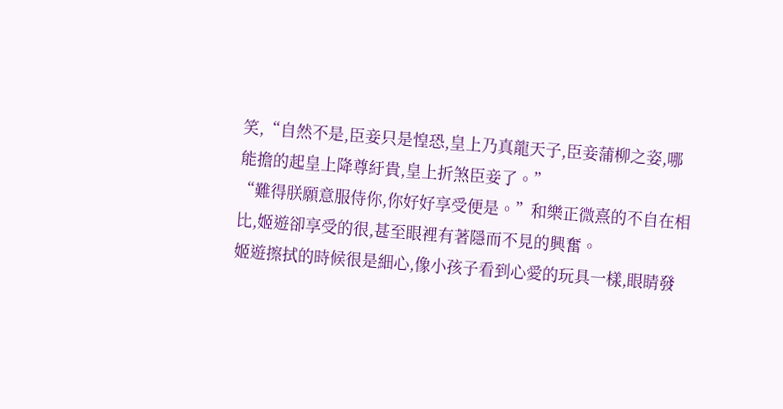笑,“自然不是,臣妾只是惶恐,皇上乃真龍天子,臣妾蒲柳之姿,哪能擔的起皇上降尊紆貴,皇上折煞臣妾了。”
“難得朕願意服侍你,你好好享受便是。”和樂正微熹的不自在相比,姬遊卻享受的很,甚至眼裡有著隱而不見的興奮。
姬遊擦拭的時候很是細心,像小孩子看到心愛的玩具一樣,眼睛發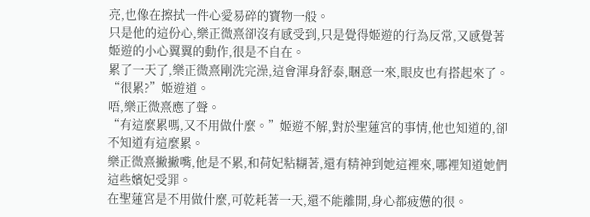亮,也像在擦拭一件心愛易碎的寶物一般。
只是他的這份心,樂正微熹卻沒有感受到,只是覺得姬遊的行為反常,又感覺著姬遊的小心翼翼的動作,很是不自在。
累了一天了,樂正微熹剛洗完澡,這會渾身舒泰,睏意一來,眼皮也有搭起來了。
“很累?”姬遊道。
唔,樂正微熹應了聲。
“有這麼累嗎,又不用做什麼。”姬遊不解,對於聖蓮宮的事情,他也知道的,卻不知道有這麼累。
樂正微熹撇撇嘴,他是不累,和荷妃粘糊著,還有精神到她這裡來,哪裡知道她們這些嬪妃受罪。
在聖蓮宮是不用做什麼,可乾耗著一天,還不能離開,身心都疲憊的很。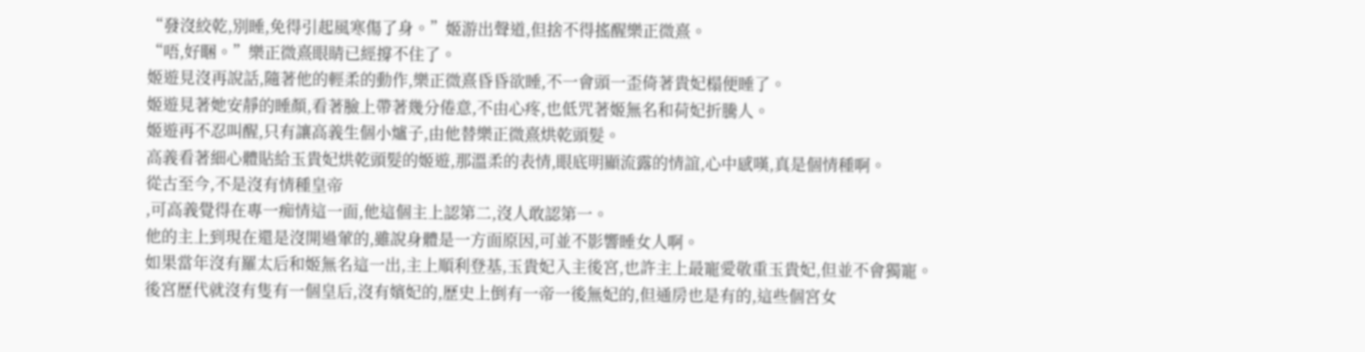“發沒絞乾,別睡,免得引起風寒傷了身。”姬游出聲道,但捨不得搖醒樂正微熹。
“唔,好睏。”樂正微熹眼睛已經撐不住了。
姬遊見沒再說話,隨著他的輕柔的動作,樂正微熹昏昏欲睡,不一會頭一歪倚著貴妃榻便睡了。
姬遊見著她安靜的睡顏,看著臉上帶著幾分倦意,不由心疼,也低咒著姬無名和荷妃折騰人。
姬遊再不忍叫醒,只有讓高義生個小爐子,由他替樂正微熹烘乾頭髮。
高義看著細心體貼給玉貴妃烘乾頭髮的姬遊,那溫柔的表情,眼底明顯流露的情誼,心中感嘆,真是個情種啊。
從古至今,不是沒有情種皇帝
,可高義覺得在專一痴情這一面,他這個主上認第二,沒人敢認第一。
他的主上到現在還是沒開過葷的,雖說身體是一方面原因,可並不影響睡女人啊。
如果當年沒有羅太后和姬無名這一出,主上順利登基,玉貴妃入主後宮,也許主上最寵愛敬重玉貴妃,但並不會獨寵。
後宮歷代就沒有隻有一個皇后,沒有嬪妃的,歷史上倒有一帝一後無妃的,但通房也是有的,這些個宮女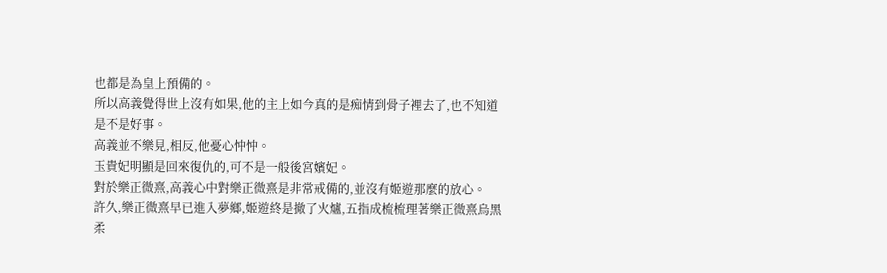也都是為皇上預備的。
所以高義覺得世上沒有如果,他的主上如今真的是痴情到骨子裡去了,也不知道是不是好事。
高義並不樂見,相反,他憂心忡忡。
玉貴妃明顯是回來復仇的,可不是一般後宮嬪妃。
對於樂正微熹,高義心中對樂正微熹是非常戒備的,並沒有姬遊那麼的放心。
許久,樂正微熹早已進入夢鄉,姬遊終是撤了火爐,五指成梳梳理著樂正微熹烏黑柔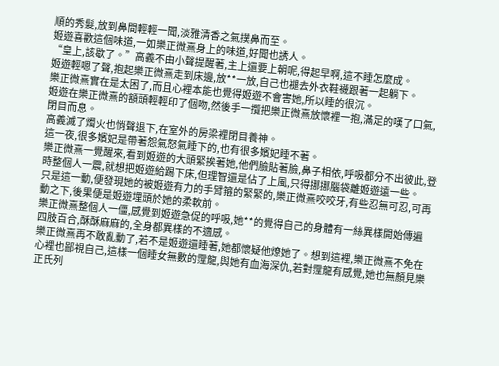順的秀髮,放到鼻間輕輕一聞,淡雅清香之氣撲鼻而至。
姬遊喜歡這個味道,一如樂正微熹身上的味道,好聞也誘人。
“皇上,該歇了。”高義不由小聲提醒著,主上還要上朝呢,得起早啊,這不睡怎麼成。
姬遊輕嗯了聲,抱起樂正微熹走到床邊,放**一放,自己也褪去外衣鞋襪跟著一起躺下。
樂正微熹實在是太困了,而且心裡本能也覺得姬遊不會害她,所以睡的很沉。
姬遊在樂正微熹的額頭輕輕印了個吻,然後手一攬把樂正微熹放懷裡一抱,滿足的嘆了口氣,閉目而息。
高義滅了燭火也悄聲退下,在室外的房梁裡閉目養神。
這一夜,很多嬪妃是帶著怨氣怒氣睡下的,也有很多嬪妃睡不著。
樂正微熹一覺醒來,看到姬遊的大頭緊挨著她,他們臉貼著臉,鼻子相依,呼吸都分不出彼此,登時整個人一震,就想把姬遊給踢下床,但理智還是佔了上風,只得挪挪腦袋離姬遊遠一些。
只是這一動,便發現她的被姬遊有力的手臂箍的緊緊的,樂正微熹咬咬牙,有些忍無可忍,可再動之下,後果便是姬遊埋頭於她的柔軟前。
樂正微熹整個人一僵,感覺到姬遊急促的呼吸,她**的覺得自己的身體有一絲異樣開始傳遍四肢百合,酥酥麻麻的,全身都異樣的不適感。
樂正微熹再不敢亂動了,若不是姬遊還睡著,她都懷疑他燎她了。想到這裡,樂正微熹不免在心裡也鄙視自己,這樣一個睡女無數的霪龍,與她有血海深仇,若對霪龍有感覺,她也無顏見樂正氏列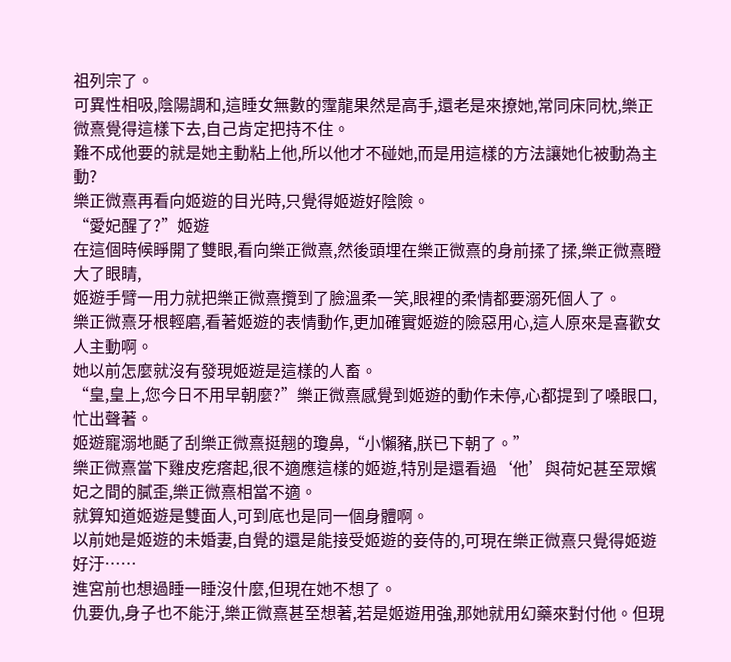祖列宗了。
可異性相吸,陰陽調和,這睡女無數的霪龍果然是高手,還老是來撩她,常同床同枕,樂正微熹覺得這樣下去,自己肯定把持不住。
難不成他要的就是她主動粘上他,所以他才不碰她,而是用這樣的方法讓她化被動為主動?
樂正微熹再看向姬遊的目光時,只覺得姬遊好陰險。
“愛妃醒了?”姬遊
在這個時候睜開了雙眼,看向樂正微熹,然後頭埋在樂正微熹的身前揉了揉,樂正微熹瞪大了眼睛,
姬遊手臂一用力就把樂正微熹攬到了臉溫柔一笑,眼裡的柔情都要溺死個人了。
樂正微熹牙根輕磨,看著姬遊的表情動作,更加確實姬遊的險惡用心,這人原來是喜歡女人主動啊。
她以前怎麼就沒有發現姬遊是這樣的人畜。
“皇,皇上,您今日不用早朝麼?”樂正微熹感覺到姬遊的動作未停,心都提到了嗓眼口,忙出聲著。
姬遊寵溺地颳了刮樂正微熹挺翹的瓊鼻,“小懶豬,朕已下朝了。”
樂正微熹當下雞皮疙瘩起,很不適應這樣的姬遊,特別是還看過‘他’與荷妃甚至眾嬪妃之間的膩歪,樂正微熹相當不適。
就算知道姬遊是雙面人,可到底也是同一個身體啊。
以前她是姬遊的未婚妻,自覺的還是能接受姬遊的妾侍的,可現在樂正微熹只覺得姬遊好汙……
進宮前也想過睡一睡沒什麼,但現在她不想了。
仇要仇,身子也不能汙,樂正微熹甚至想著,若是姬遊用強,那她就用幻藥來對付他。但現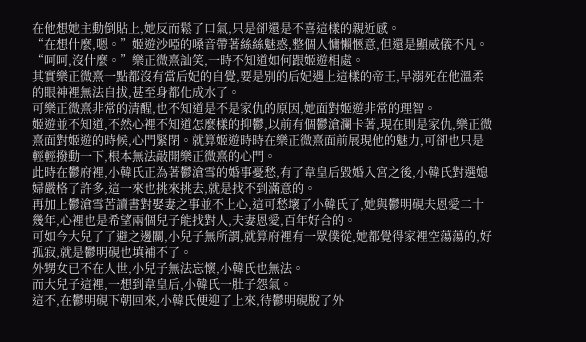在他想她主動倒貼上,她反而鬆了口氣,只是卻還是不喜這樣的親近感。
“在想什麼,嗯。”姬遊沙啞的嗓音帶著絲絲魅惑,整個人慵懶愜意,但還是顯威儀不凡。
“呵呵,沒什麼。”樂正微熹訕笑,一時不知道如何跟姬遊相處。
其實樂正微熹一點都沒有當后妃的自覺,要是別的后妃遇上這樣的帝王,早溺死在他溫柔的眼神裡無法自拔,甚至身都化成水了。
可樂正微熹非常的清醒,也不知道是不是家仇的原因,她面對姬遊非常的理智。
姬遊並不知道,不然心裡不知道怎麼樣的抑鬱,以前有個鬱滄瀾卡著,現在則是家仇,樂正微熹面對姬遊的時候,心門緊閉。就算姬遊時時在樂正微熹面前展現他的魅力,可卻也只是輕輕撥動一下,根本無法敲開樂正微熹的心門。
此時在鬱府裡,小韓氏正為著鬱滄雪的婚事憂愁,有了韋皇后毀婚入宮之後,小韓氏對選媳婦嚴格了許多,這一來也挑來挑去,就是找不到滿意的。
再加上鬱滄雪苦讀書對娶妻之事並不上心,這可愁壞了小韓氏了,她與鬱明硯夫恩愛二十幾年,心裡也是希望兩個兒子能找對人,夫妻恩愛,百年好合的。
可如今大兒了了避之邊關,小兒子無所謂,就算府裡有一眾僕從,她都覺得家裡空蕩蕩的,好孤寂,就是鬱明硯也填補不了。
外甥女已不在人世,小兒子無法忘懷,小韓氏也無法。
而大兒子這裡,一想到韋皇后,小韓氏一肚子怨氣。
這不,在鬱明硯下朝回來,小韓氏便迎了上來,待鬱明硯脫了外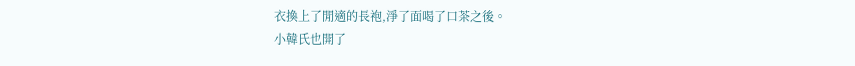衣換上了閒適的長袍,淨了面喝了口茶之後。
小韓氏也開了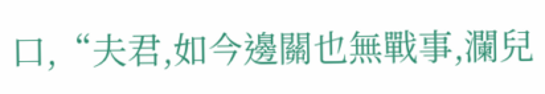口,“夫君,如今邊關也無戰事,瀾兒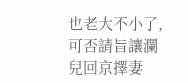也老大不小了,可否請旨讓瀾兒回京擇妻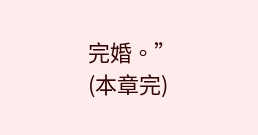完婚。”
(本章完)